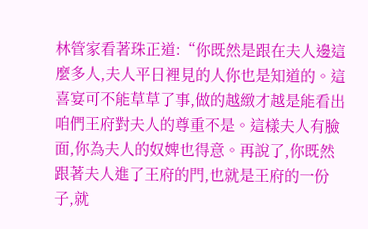林管家看著珠正道:“你既然是跟在夫人邊這麼多人,夫人平日裡見的人你也是知道的。這喜宴可不能草草了事,做的越緻才越是能看出咱們王府對夫人的尊重不是。這樣夫人有臉面,你為夫人的奴婢也得意。再說了,你既然跟著夫人進了王府的門,也就是王府的一份子,就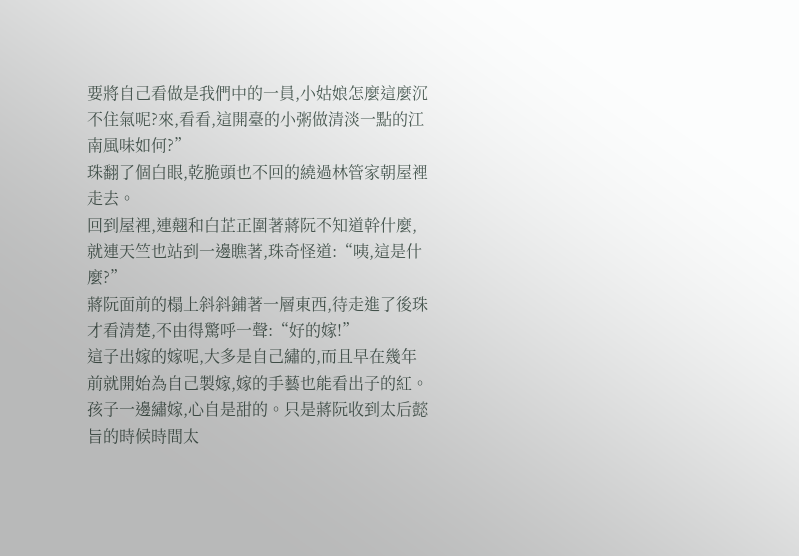要將自己看做是我們中的一員,小姑娘怎麼這麼沉不住氣呢?來,看看,這開臺的小粥做清淡一點的江南風味如何?”
珠翻了個白眼,乾脆頭也不回的繞過林管家朝屋裡走去。
回到屋裡,連翹和白芷正圍著蔣阮不知道幹什麼,就連天竺也站到一邊瞧著,珠奇怪道:“咦,這是什麼?”
蔣阮面前的榻上斜斜鋪著一層東西,待走進了後珠才看清楚,不由得驚呼一聲:“好的嫁!”
這子出嫁的嫁呢,大多是自己繡的,而且早在幾年前就開始為自己製嫁,嫁的手藝也能看出子的紅。孩子一邊繡嫁,心自是甜的。只是蔣阮收到太后懿旨的時候時間太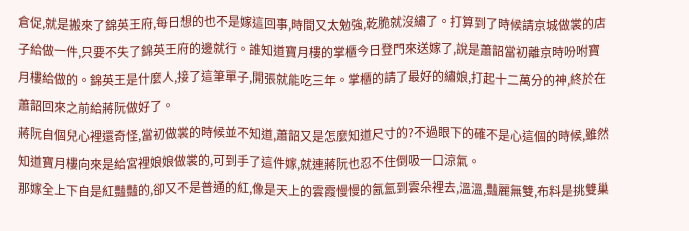倉促,就是搬來了錦英王府,每日想的也不是嫁這回事,時間又太勉強,乾脆就沒繡了。打算到了時候請京城做裳的店子給做一件,只要不失了錦英王府的邊就行。誰知道寶月樓的掌櫃今日登門來送嫁了,說是蕭韶當初離京時吩咐寶月樓給做的。錦英王是什麼人,接了這筆單子,開張就能吃三年。掌櫃的請了最好的繡娘,打起十二萬分的神,終於在蕭韶回來之前給蔣阮做好了。
蔣阮自個兒心裡還奇怪,當初做裳的時候並不知道,蕭韶又是怎麼知道尺寸的?不過眼下的確不是心這個的時候,雖然知道寶月樓向來是給宮裡娘娘做裳的,可到手了這件嫁,就連蔣阮也忍不住倒吸一口涼氣。
那嫁全上下自是紅豔豔的,卻又不是普通的紅,像是天上的雲霞慢慢的氤氳到雲朵裡去,溫溫,豔麗無雙,布料是挑雙巢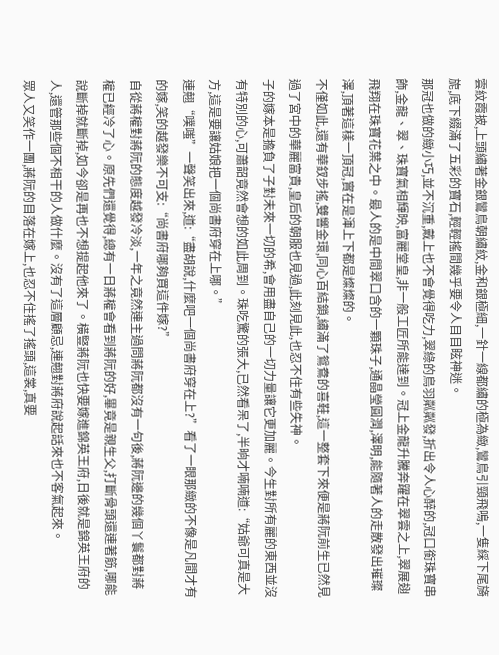雲紋霞披,上頭繡著金銀鸞鳥朝繡紋,金和銀極細,一針一線都繡的極為緻,鸞鳥引頸飛鳴,一隻綵下尾旖旎,底下綴滿了五彩的寶石,輕輕搖間幾乎要令人目目眩神迷。
那冠也做的緻小巧,並不沉重,戴上也不會覺得吃力,翠綠的鳥羽粼粼發,折出令人心醉的,冠口銜珠寶串飾,金龍、翠、珠寶氣相輝映,富麗堂皇,非一般工匠所能達到。冠上金龍升騰奔躍在翠雲之上,翠展翅飛翔在珠寶花葉之中。最人的是中間翠口含的一顆珠子,通晶瑩圓潤,澤明,能隨著人的走散發出璀璨澤,頂著這樣一頂冠,實在是渾上下都是燦燦的。
不僅如此,還有華釵步搖,雙響金環,同心百結鎖,繡滿了鴛鴦的喜鞋,這一整套下來便是蔣阮前生已然見過了宮中的華麗富貴,皇后的朝服也見過,此刻見此,也忍不住有些失神。
子的嫁本是擔負了子對未來一切的希,會用盡自己的一切力量讓它更加麗。今生對所有麗的東西並沒有特別的心,可蕭韶竟然會想的如此周到。珠吃驚的張大,已然看呆了,半晌才喃喃道:“姑爺可真是大方,這是要讓姑娘把一個尚書府穿在上哪。”
連翹“噗嗤”一聲笑出來,道:“盡胡說,什麼吧一個尚書府穿在上?”看了一眼那緻的不像是凡間才有的嫁,笑的越發樂不可支:“尚書府哪夠買這件嫁?”
自從蔣權對蔣阮的態度越發冷淡,一年之竟然連主過問蔣阮都沒有一句後,蔣阮邊的幾個丫鬟都對蔣權已經冷了心。原先們還覺得,總有一日蔣權會看到蔣阮的好,畢竟是親生父,打斷骨頭還連著筋,哪能說斷掉就斷掉,如今卻是再也不想提起他來了。橫豎蔣阮也快要嫁進錦英王府,日後就是錦英王府的人,還管那些個不相干的人做什麼。沒有了這層顧忌,連翹對蔣府說起話來也不客氣起來。
眾人又笑作一團,蔣阮的目落在嫁上,也忍不住搖了搖頭,這裳,真要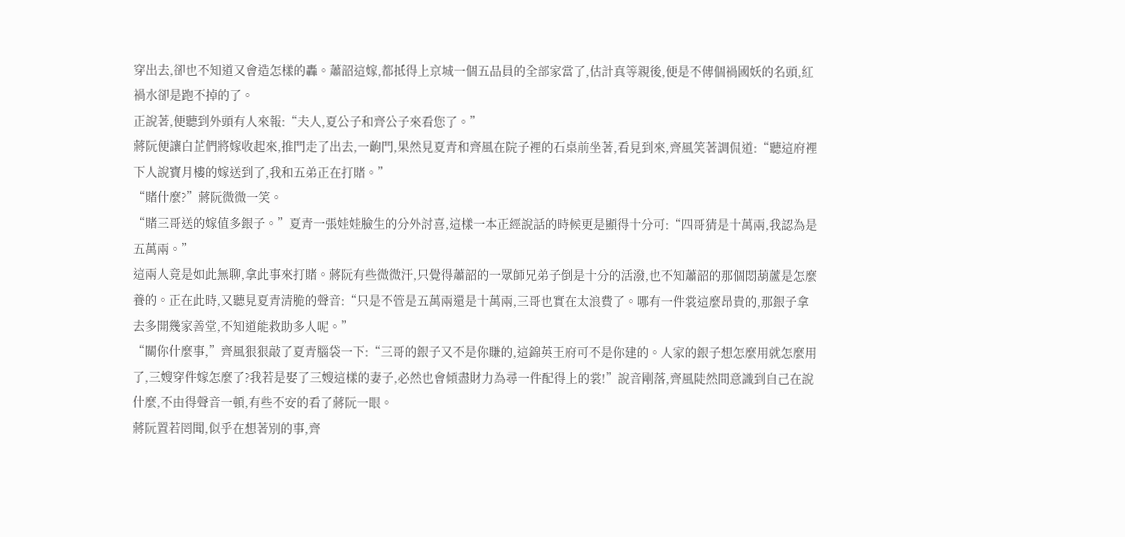穿出去,卻也不知道又會造怎樣的轟。蕭韶這嫁,都抵得上京城一個五品員的全部家當了,估計真等親後,便是不傳個禍國妖的名頭,紅禍水卻是跑不掉的了。
正說著,便聽到外頭有人來報:“夫人,夏公子和齊公子來看您了。”
蔣阮便讓白芷們將嫁收起來,推門走了出去,一齣門,果然見夏青和齊風在院子裡的石桌前坐著,看見到來,齊風笑著調侃道:“聽這府裡下人說寶月樓的嫁送到了,我和五弟正在打賭。”
“賭什麼?”蔣阮微微一笑。
“賭三哥送的嫁值多銀子。”夏青一張娃娃臉生的分外討喜,這樣一本正經說話的時候更是顯得十分可:“四哥猜是十萬兩,我認為是五萬兩。”
這兩人竟是如此無聊,拿此事來打賭。蔣阮有些微微汗,只覺得蕭韶的一眾師兄弟子倒是十分的活潑,也不知蕭韶的那個悶葫蘆是怎麼養的。正在此時,又聽見夏青清脆的聲音:“只是不管是五萬兩還是十萬兩,三哥也實在太浪費了。哪有一件裳這麼昂貴的,那銀子拿去多開幾家善堂,不知道能救助多人呢。”
“關你什麼事,”齊風狠狠敲了夏青腦袋一下:“三哥的銀子又不是你賺的,這錦英王府可不是你建的。人家的銀子想怎麼用就怎麼用了,三嫂穿件嫁怎麼了?我若是娶了三嫂這樣的妻子,必然也會傾盡財力為尋一件配得上的裳!”說音剛落,齊風陡然間意識到自己在說什麼,不由得聲音一頓,有些不安的看了蔣阮一眼。
蔣阮置若罔聞,似乎在想著別的事,齊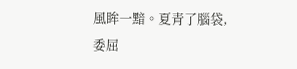風眸一黯。夏青了腦袋,委屈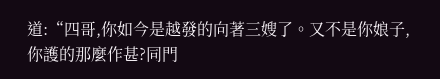道:“四哥,你如今是越發的向著三嫂了。又不是你娘子,你護的那麼作甚?同門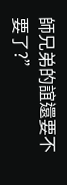師兄弟的誼還要不要了?”